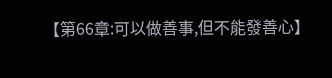【第66章:可以做善事,但不能發善心】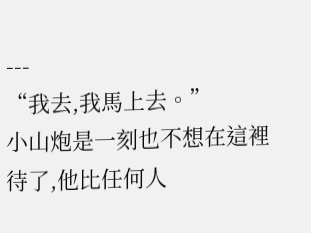---
“我去,我馬上去。”
小山炮是一刻也不想在這裡待了,他比任何人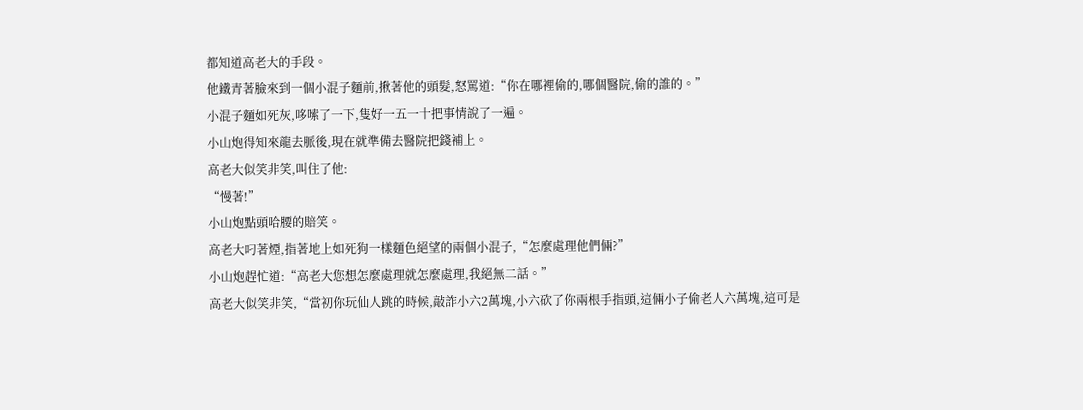都知道高老大的手段。
他鐵青著臉來到一個小混子麵前,揪著他的頭髮,怒罵道:“你在哪裡偷的,哪個醫院,偷的誰的。”
小混子麵如死灰,哆嗦了一下,隻好一五一十把事情說了一遍。
小山炮得知來龍去脈後,現在就準備去醫院把錢補上。
高老大似笑非笑,叫住了他:
“慢著!”
小山炮點頭哈腰的賠笑。
高老大叼著煙,指著地上如死狗一樣麵色絕望的兩個小混子,“怎麼處理他們倆?”
小山炮趕忙道:“高老大您想怎麼處理就怎麼處理,我絕無二話。”
高老大似笑非笑,“當初你玩仙人跳的時候,敲詐小六2萬塊,小六砍了你兩根手指頭,這倆小子偷老人六萬塊,這可是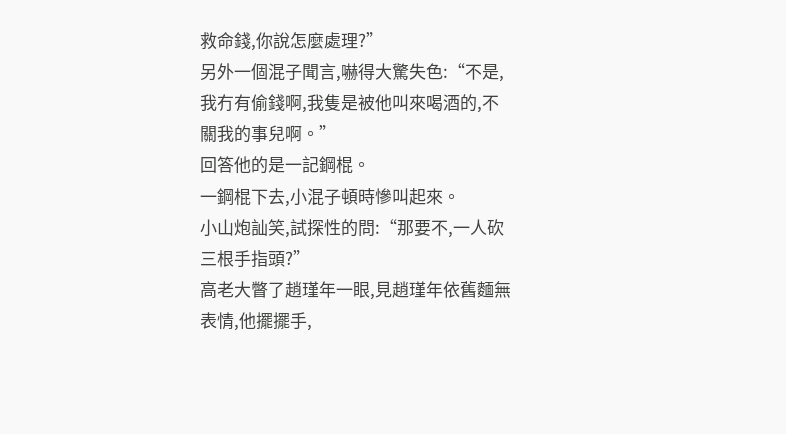救命錢,你說怎麼處理?”
另外一個混子聞言,嚇得大驚失色:“不是,我冇有偷錢啊,我隻是被他叫來喝酒的,不關我的事兒啊。”
回答他的是一記鋼棍。
一鋼棍下去,小混子頓時慘叫起來。
小山炮訕笑,試探性的問:“那要不,一人砍三根手指頭?”
高老大瞥了趙瑾年一眼,見趙瑾年依舊麵無表情,他擺擺手,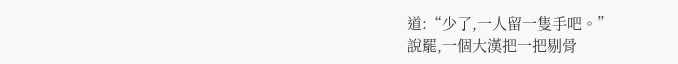道:“少了,一人留一隻手吧。”
說罷,一個大漢把一把剔骨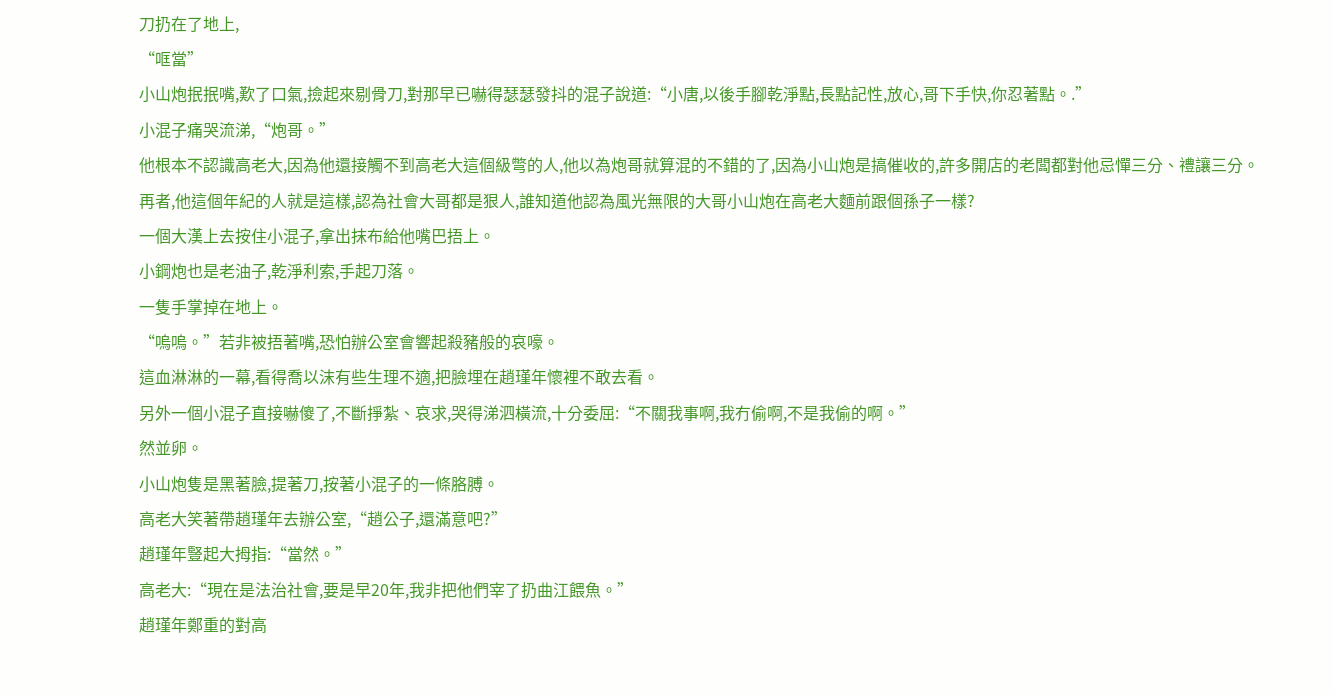刀扔在了地上,
“哐當”
小山炮抿抿嘴,歎了口氣,撿起來剔骨刀,對那早已嚇得瑟瑟發抖的混子說道:“小唐,以後手腳乾淨點,長點記性,放心,哥下手快,你忍著點。.”
小混子痛哭流涕,“炮哥。”
他根本不認識高老大,因為他還接觸不到高老大這個級彆的人,他以為炮哥就算混的不錯的了,因為小山炮是搞催收的,許多開店的老闆都對他忌憚三分、禮讓三分。
再者,他這個年紀的人就是這樣,認為社會大哥都是狠人,誰知道他認為風光無限的大哥小山炮在高老大麵前跟個孫子一樣?
一個大漢上去按住小混子,拿出抹布給他嘴巴捂上。
小鋼炮也是老油子,乾淨利索,手起刀落。
一隻手掌掉在地上。
“嗚嗚。”若非被捂著嘴,恐怕辦公室會響起殺豬般的哀嚎。
這血淋淋的一幕,看得喬以沫有些生理不適,把臉埋在趙瑾年懷裡不敢去看。
另外一個小混子直接嚇傻了,不斷掙紮、哀求,哭得涕泗橫流,十分委屈:“不關我事啊,我冇偷啊,不是我偷的啊。”
然並卵。
小山炮隻是黑著臉,提著刀,按著小混子的一條胳膊。
高老大笑著帶趙瑾年去辦公室,“趙公子,還滿意吧?”
趙瑾年豎起大拇指:“當然。”
高老大:“現在是法治社會,要是早20年,我非把他們宰了扔曲江餵魚。”
趙瑾年鄭重的對高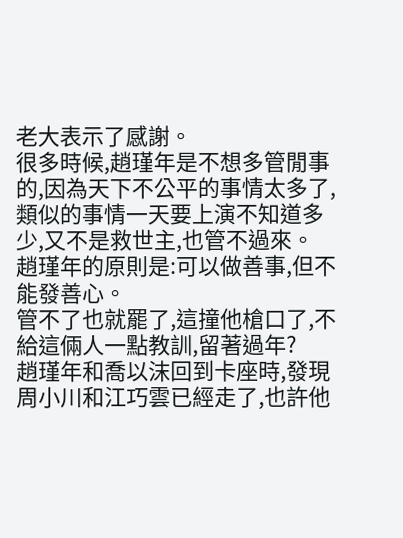老大表示了感謝。
很多時候,趙瑾年是不想多管閒事的,因為天下不公平的事情太多了,類似的事情一天要上演不知道多少,又不是救世主,也管不過來。
趙瑾年的原則是:可以做善事,但不能發善心。
管不了也就罷了,這撞他槍口了,不給這倆人一點教訓,留著過年?
趙瑾年和喬以沫回到卡座時,發現周小川和江巧雲已經走了,也許他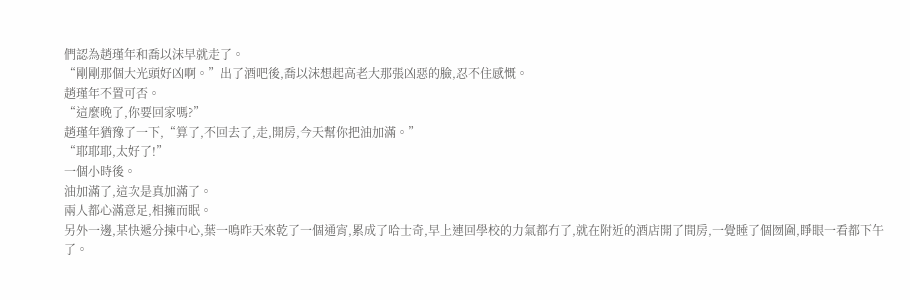們認為趙瑾年和喬以沫早就走了。
“剛剛那個大光頭好凶啊。”出了酒吧後,喬以沫想起高老大那張凶惡的臉,忍不住感慨。
趙瑾年不置可否。
“這麼晚了,你要回家嗎?”
趙瑾年猶豫了一下,“算了,不回去了,走,開房,今天幫你把油加滿。”
“耶耶耶,太好了!”
一個小時後。
油加滿了,這次是真加滿了。
兩人都心滿意足,相擁而眠。
另外一邊,某快遞分揀中心,葉一鳴昨天來乾了一個通宵,累成了哈士奇,早上連回學校的力氣都冇了,就在附近的酒店開了間房,一覺睡了個囫圇,睜眼一看都下午了。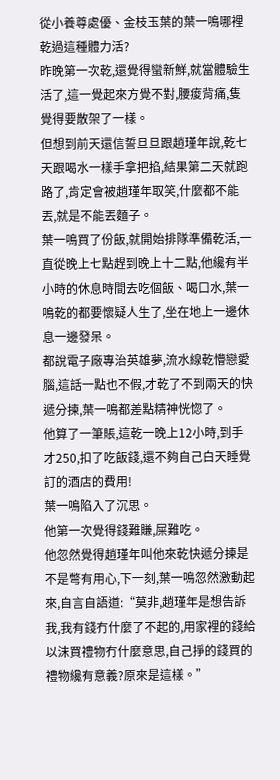從小養尊處優、金枝玉葉的葉一鳴哪裡乾過這種體力活?
昨晚第一次乾,還覺得蠻新鮮,就當體驗生活了,這一覺起來方覺不對,腰痠背痛,隻覺得要散架了一樣。
但想到前天還信誓旦旦跟趙瑾年說,乾七天跟喝水一樣手拿把掐,結果第二天就跑路了,肯定會被趙瑾年取笑,什麼都不能丟,就是不能丟麵子。
葉一鳴買了份飯,就開始排隊準備乾活,一直從晚上七點趕到晚上十二點,他纔有半小時的休息時間去吃個飯、喝口水,葉一鳴乾的都要懷疑人生了,坐在地上一邊休息一邊發呆。
都說電子廠專治英雄夢,流水線乾懵戀愛腦,這話一點也不假,才乾了不到兩天的快遞分揀,葉一鳴都差點精神恍惚了。
他算了一筆賬,這乾一晚上12小時,到手才250,扣了吃飯錢,還不夠自己白天睡覺訂的酒店的費用!
葉一鳴陷入了沉思。
他第一次覺得錢難賺,屎難吃。
他忽然覺得趙瑾年叫他來乾快遞分揀是不是彆有用心,下一刻,葉一鳴忽然激動起來,自言自語道:“莫非,趙瑾年是想告訴我,我有錢冇什麼了不起的,用家裡的錢給以沫買禮物冇什麼意思,自己掙的錢買的禮物纔有意義?原來是這樣。”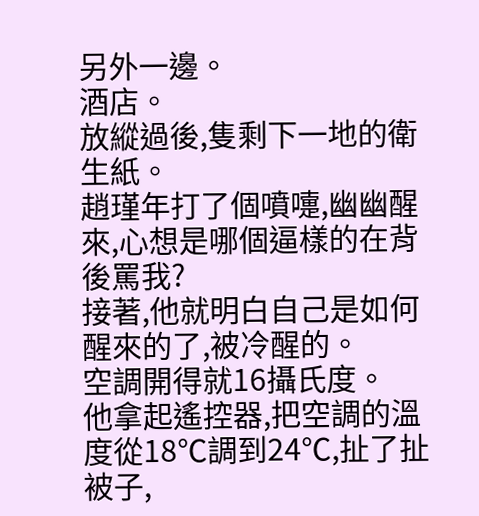另外一邊。
酒店。
放縱過後,隻剩下一地的衛生紙。
趙瑾年打了個噴嚏,幽幽醒來,心想是哪個逼樣的在背後罵我?
接著,他就明白自己是如何醒來的了,被冷醒的。
空調開得就16攝氏度。
他拿起遙控器,把空調的溫度從18℃調到24℃,扯了扯被子,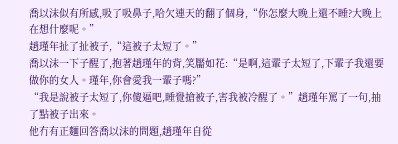喬以沫似有所感,吸了吸鼻子,哈欠連天的翻了個身,“你怎麼大晚上還不睡?大晚上在想什麼呢。”
趙瑾年扯了扯被子,“這被子太短了。”
喬以沫一下子醒了,抱著趙瑾年的背,笑靨如花:“是啊,這輩子太短了,下輩子我還要做你的女人。瑾年,你會愛我一輩子嗎?”
“我是說被子太短了,你傻逼吧,睡覺搶被子,害我被冷醒了。”趙瑾年罵了一句,抽了點被子出來。
他冇有正麵回答喬以沫的問題,趙瑾年自從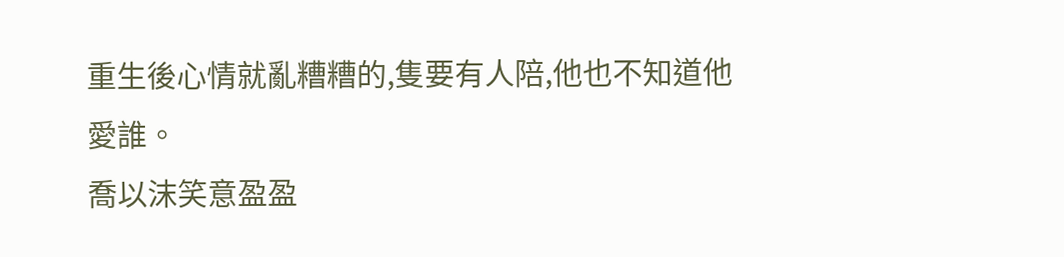重生後心情就亂糟糟的,隻要有人陪,他也不知道他愛誰。
喬以沫笑意盈盈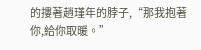的摟著趙瑾年的脖子,“那我抱著你,給你取暖。”